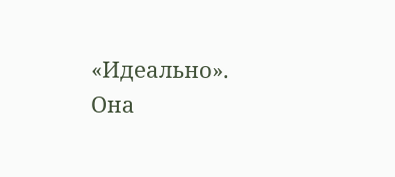«Идеально».
Она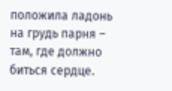положила ладонь на грудь парня – там, где должно биться сердце.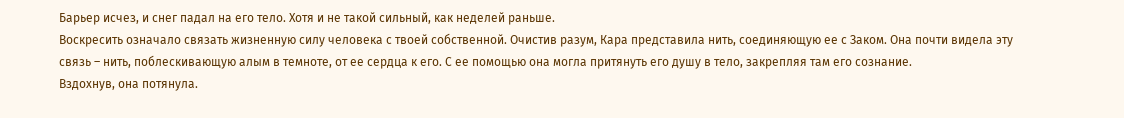Барьер исчез, и снег падал на его тело. Хотя и не такой сильный, как неделей раньше.
Воскресить означало связать жизненную силу человека с твоей собственной. Очистив разум, Кара представила нить, соединяющую ее с Заком. Она почти видела эту связь – нить, поблескивающую алым в темноте, от ее сердца к его. С ее помощью она могла притянуть его душу в тело, закрепляя там его сознание.
Вздохнув, она потянула.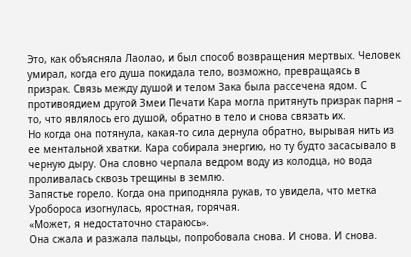Это, как объясняла Лаолао, и был способ возвращения мертвых. Человек умирал, когда его душа покидала тело, возможно, превращаясь в призрак. Связь между душой и телом Зака была рассечена ядом. С противоядием другой Змеи Печати Кара могла притянуть призрак парня – то, что являлось его душой, обратно в тело и снова связать их.
Но когда она потянула, какая-то сила дернула обратно, вырывая нить из ее ментальной хватки. Кара собирала энергию, но ту будто засасывало в черную дыру. Она словно черпала ведром воду из колодца, но вода проливалась сквозь трещины в землю.
Запястье горело. Когда она приподняла рукав, то увидела, что метка Уробороса изогнулась, яростная, горячая.
«Может, я недостаточно стараюсь».
Она сжала и разжала пальцы, попробовала снова. И снова. И снова.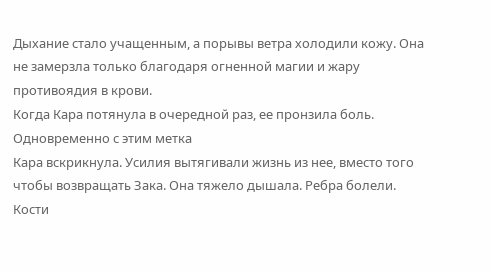Дыхание стало учащенным, а порывы ветра холодили кожу. Она не замерзла только благодаря огненной магии и жару противоядия в крови.
Когда Кара потянула в очередной раз, ее пронзила боль. Одновременно с этим метка
Кара вскрикнула. Усилия вытягивали жизнь из нее, вместо того чтобы возвращать Зака. Она тяжело дышала. Ребра болели. Кости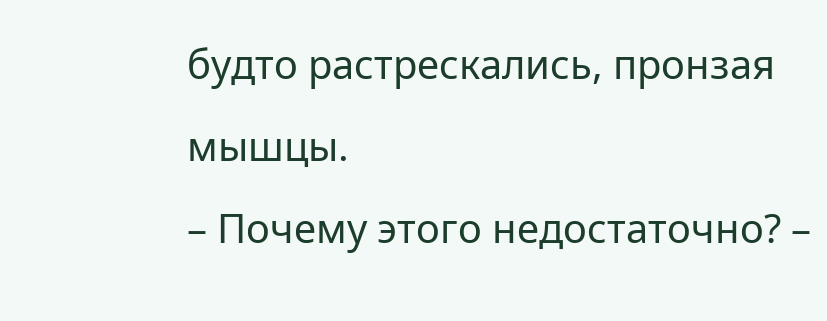будто растрескались, пронзая мышцы.
– Почему этого недостаточно? –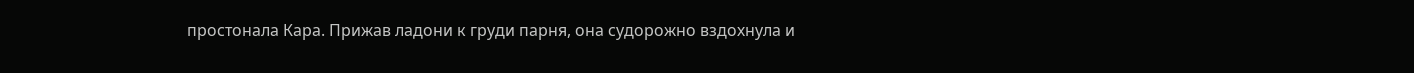простонала Кара. Прижав ладони к груди парня, она судорожно вздохнула и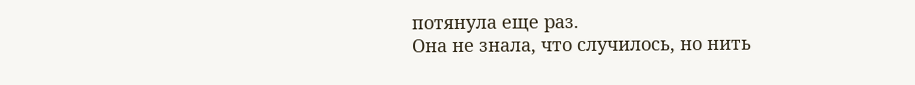потянула еще раз.
Она не знала, что случилось, но нить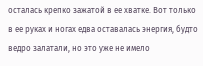осталась крепко зажатой в ее хватке. Вот только в ее руках и ногах едва оставалась энергия, будто ведро залатали, но это уже не имело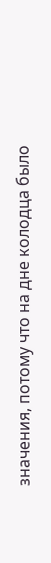значения, потому что на дне колодца было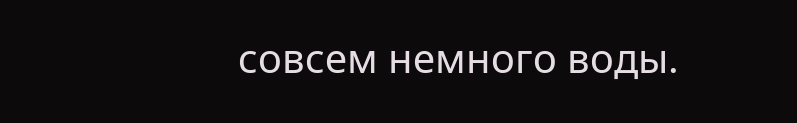совсем немного воды.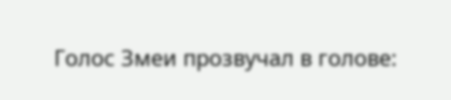Голос Змеи прозвучал в голове: